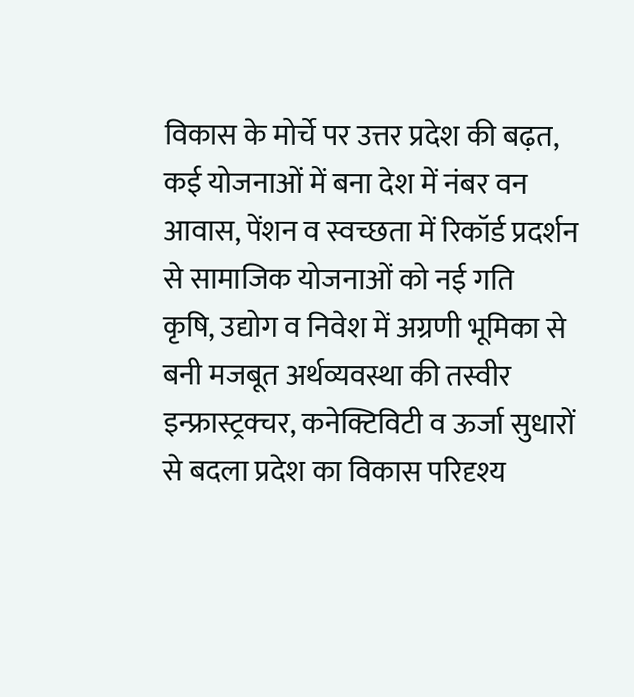विकास के मोर्चे पर उत्तर प्रदेश की बढ़त, कई योजनाओं में बना देश में नंबर वन
आवास, पेंशन व स्वच्छता में रिकॉर्ड प्रदर्शन से सामाजिक योजनाओं को नई गति
कृषि, उद्योग व निवेश में अग्रणी भूमिका से बनी मजबूत अर्थव्यवस्था की तस्वीर
इन्फ्रास्ट्रक्चर, कनेक्टिविटी व ऊर्जा सुधारों से बदला प्रदेश का विकास परिदृश्य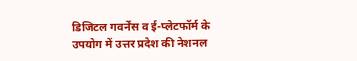डिजिटल गवर्नेंस व ई-प्लेटफॉर्म के उपयोग में उत्तर प्रदेश की नेशनल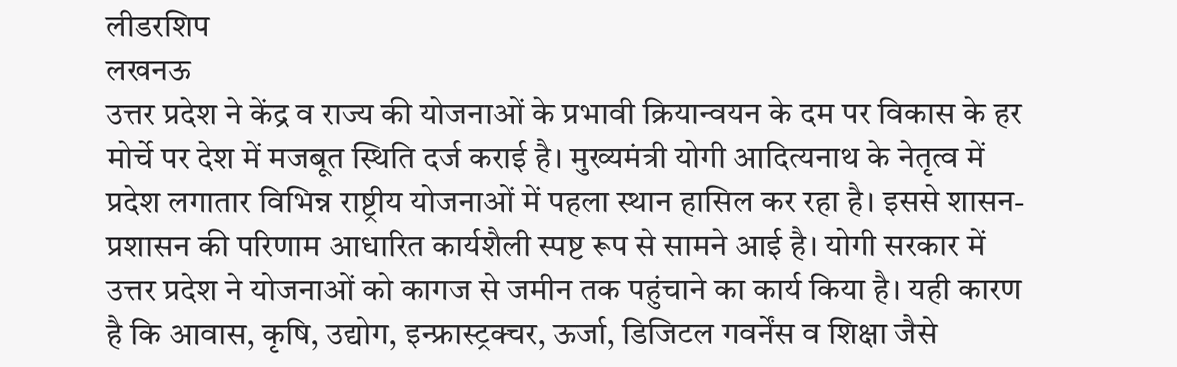लीडरशिप
लखनऊ
उत्तर प्रदेश ने केंद्र व राज्य की योजनाओं के प्रभावी क्रियान्वयन के दम पर विकास के हर मोर्चे पर देश में मजबूत स्थिति दर्ज कराई है। मुख्यमंत्री योगी आदित्यनाथ के नेतृत्व में प्रदेश लगातार विभिन्न राष्ट्रीय योजनाओं में पहला स्थान हासिल कर रहा है। इससे शासन-प्रशासन की परिणाम आधारित कार्यशैली स्पष्ट रूप से सामने आई है। योगी सरकार में उत्तर प्रदेश ने योजनाओं को कागज से जमीन तक पहुंचाने का कार्य किया है। यही कारण है कि आवास, कृषि, उद्योग, इन्फ्रास्ट्रक्चर, ऊर्जा, डिजिटल गवर्नेंस व शिक्षा जैसे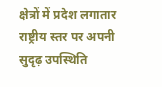क्षेत्रों में प्रदेश लगातार राष्ट्रीय स्तर पर अपनी सुदृढ़ उपस्थिति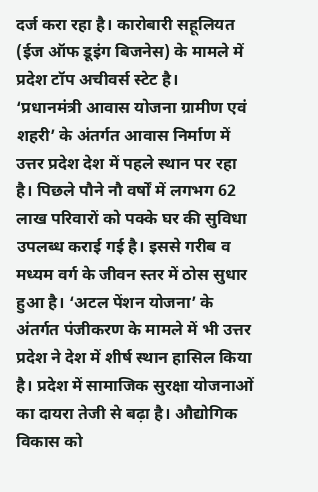दर्ज करा रहा है। कारोबारी सहूलियत (ईज ऑफ डूइंग बिजनेस) के मामले में प्रदेश टॉप अचीवर्स स्टेट है।
‘प्रधानमंत्री आवास योजना ग्रामीण एवं शहरी’ के अंतर्गत आवास निर्माण में उत्तर प्रदेश देश में पहले स्थान पर रहा है। पिछले पौने नौ वर्षों में लगभग 62 लाख परिवारों को पक्के घर की सुविधा उपलब्ध कराई गई है। इससे गरीब व मध्यम वर्ग के जीवन स्तर में ठोस सुधार हुआ है। ‘अटल पेंशन योजना’ के अंतर्गत पंजीकरण के मामले में भी उत्तर प्रदेश ने देश में शीर्ष स्थान हासिल किया है। प्रदेश में सामाजिक सुरक्षा योजनाओं का दायरा तेजी से बढ़ा है। औद्योगिक विकास को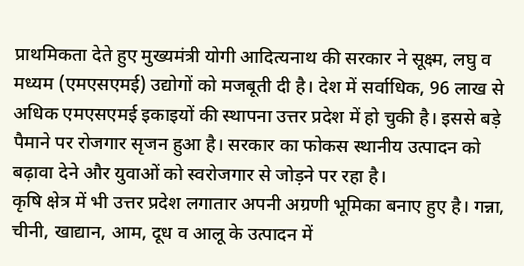प्राथमिकता देते हुए मुख्यमंत्री योगी आदित्यनाथ की सरकार ने सूक्ष्म, लघु व मध्यम (एमएसएमई) उद्योगों को मजबूती दी है। देश में सर्वाधिक, 96 लाख से अधिक एमएसएमई इकाइयों की स्थापना उत्तर प्रदेश में हो चुकी है। इससे बड़े पैमाने पर रोजगार सृजन हुआ है। सरकार का फोकस स्थानीय उत्पादन को बढ़ावा देने और युवाओं को स्वरोजगार से जोड़ने पर रहा है।
कृषि क्षेत्र में भी उत्तर प्रदेश लगातार अपनी अग्रणी भूमिका बनाए हुए है। गन्ना, चीनी, खाद्यान, आम, दूध व आलू के उत्पादन में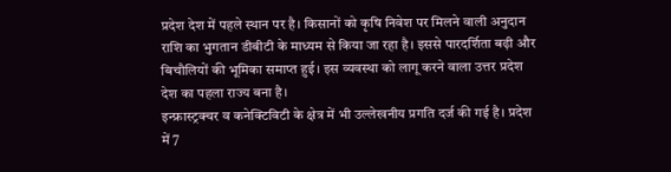प्रदेश देश में पहले स्थान पर है। किसानों को कृषि निवेश पर मिलने वाली अनुदान राशि का भुगतान डीबीटी के माध्यम से किया जा रहा है। इससे पारदर्शिता बढ़ी और बिचौलियों की भूमिका समाप्त हुई। इस व्यवस्था को लागू करने वाला उत्तर प्रदेश देश का पहला राज्य बना है।
इन्फ्रास्ट्रक्चर व कनेक्टिविटी के क्षेत्र में भी उल्लेखनीय प्रगति दर्ज की गई है। प्रदेश में 7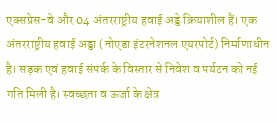एक्सप्रेस-वे और 04 अंतरराष्ट्रीय हवाई अड्डे क्रियाशील हैं। एक अंतरराष्ट्रीय हवाई अड्डा (नोएडा इंटरनेशनल एयरपोर्ट) निर्माणाधीन है। सड़क एवं हवाई संपर्क के विस्तार से निवेश व पर्यटन को नई गति मिली है। स्वच्छता व ऊर्जा के क्षेत्र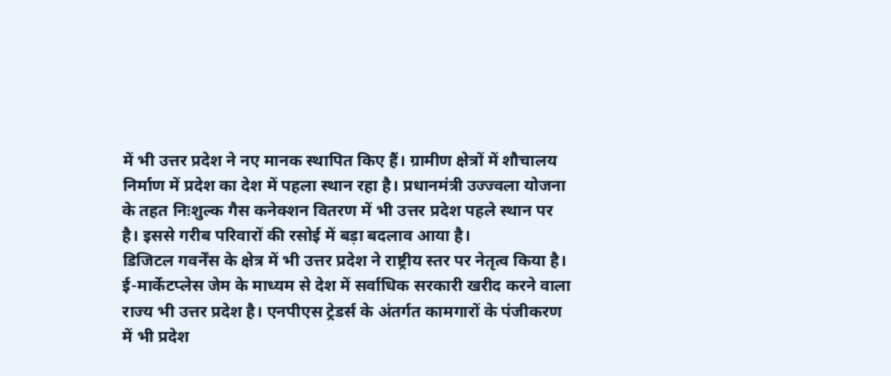में भी उत्तर प्रदेश ने नए मानक स्थापित किए हैं। ग्रामीण क्षेत्रों में शौचालय निर्माण में प्रदेश का देश में पहला स्थान रहा है। प्रधानमंत्री उज्ज्वला योजना के तहत निःशुल्क गैस कनेक्शन वितरण में भी उत्तर प्रदेश पहले स्थान पर है। इससे गरीब परिवारों की रसोई में बड़ा बदलाव आया है।
डिजिटल गवर्नेंस के क्षेत्र में भी उत्तर प्रदेश ने राष्ट्रीय स्तर पर नेतृत्व किया है। ई-मार्केटप्लेस जेम के माध्यम से देश में सर्वाधिक सरकारी खरीद करने वाला राज्य भी उत्तर प्रदेश है। एनपीएस ट्रेडर्स के अंतर्गत कामगारों के पंजीकरण में भी प्रदेश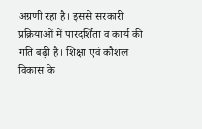अग्रणी रहा है। इससे सरकारी प्रक्रियाओं में पारदर्शिता व कार्य की गति बढ़ी है। शिक्षा एवं कौशल विकास के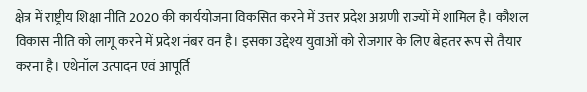क्षेत्र में राष्ट्रीय शिक्षा नीति 2020 की कार्ययोजना विकसित करने में उत्तर प्रदेश अग्रणी राज्यों में शामिल है। कौशल विकास नीति को लागू करने में प्रदेश नंबर वन है। इसका उद्देश्य युवाओं को रोजगार के लिए बेहतर रूप से तैयार करना है। एथेनॉल उत्पादन एवं आपूर्ति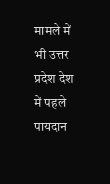मामले में भी उत्तर प्रदेश देश में पहले पायदान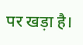पर खड़ा है।